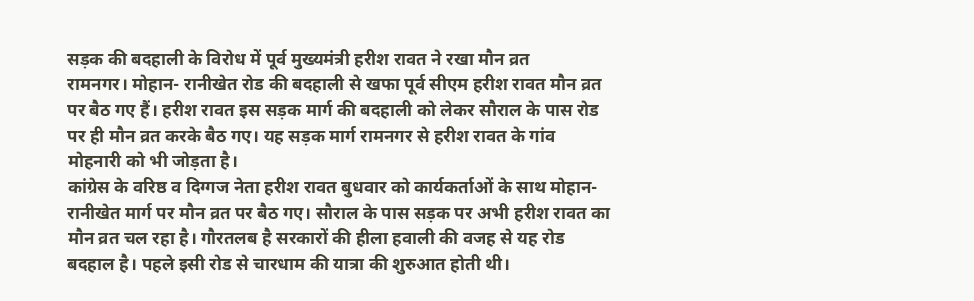सड़क की बदहाली के विरोध में पूर्व मुख्यमंत्री हरीश रावत ने रखा मौन व्रत
रामनगर। मोहान- रानीखेत रोड की बदहाली से खफा पूर्व सीएम हरीश रावत मौन व्रत पर बैठ गए हैं। हरीश रावत इस सड़क मार्ग की बदहाली को लेकर सौराल के पास रोड पर ही मौन व्रत करके बैठ गए। यह सड़क मार्ग रामनगर से हरीश रावत के गांव मोहनारी को भी जोड़ता है।
कांग्रेस के वरिष्ठ व दिग्गज नेता हरीश रावत बुधवार को कार्यकर्ताओं के साथ मोहान-रानीखेत मार्ग पर मौन व्रत पर बैठ गए। सौराल के पास सड़क पर अभी हरीश रावत का मौन व्रत चल रहा है। गौरतलब है सरकारों की हीला हवाली की वजह से यह रोड बदहाल है। पहले इसी रोड से चारधाम की यात्रा की शुरुआत होती थी।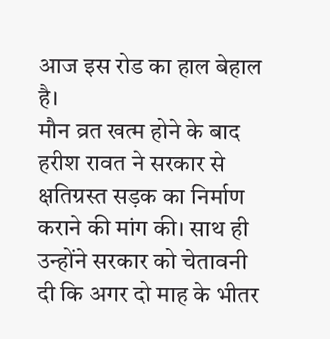आज इस रोड का हाल बेहाल है।
मौन व्रत खत्म होने के बाद हरीश रावत ने सरकार से क्षतिग्रस्त सड़क का निर्माण कराने की मांग की। साथ ही उन्होंने सरकार को चेतावनी दी कि अगर दो माह के भीतर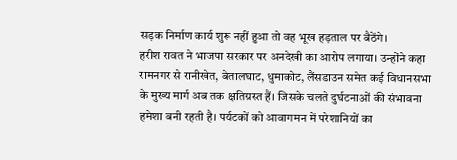सड़क निर्माण कार्य शुरू नहीं हुआ तो वह भूख हड़ताल पर बैठेंगे।
हरीश रावत ने भाजपा सरकार पर अनदेखी का आरोप लगाया। उन्होंने कहा रामनगर से रानीखेत, बेतालघाट, धुमाकोट, लैंसडाउन समेत कई विधानसभा के मुख्य मार्ग अब तक क्षतिग्रस्त हैं। जिसके चलते दुर्घटनाओं की संभावना हमेशा बनी रहती है। पर्यटकों को आवागमन में परेशानियों का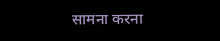सामना करना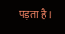पड़ता है।